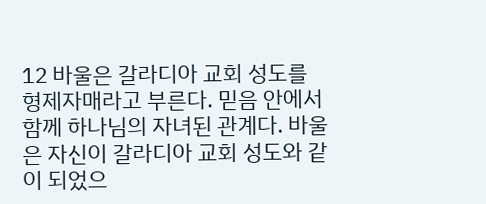12 바울은 갈라디아 교회 성도를 형제자매라고 부른다. 믿음 안에서 함께 하나님의 자녀된 관계다. 바울은 자신이 갈라디아 교회 성도와 같이 되었으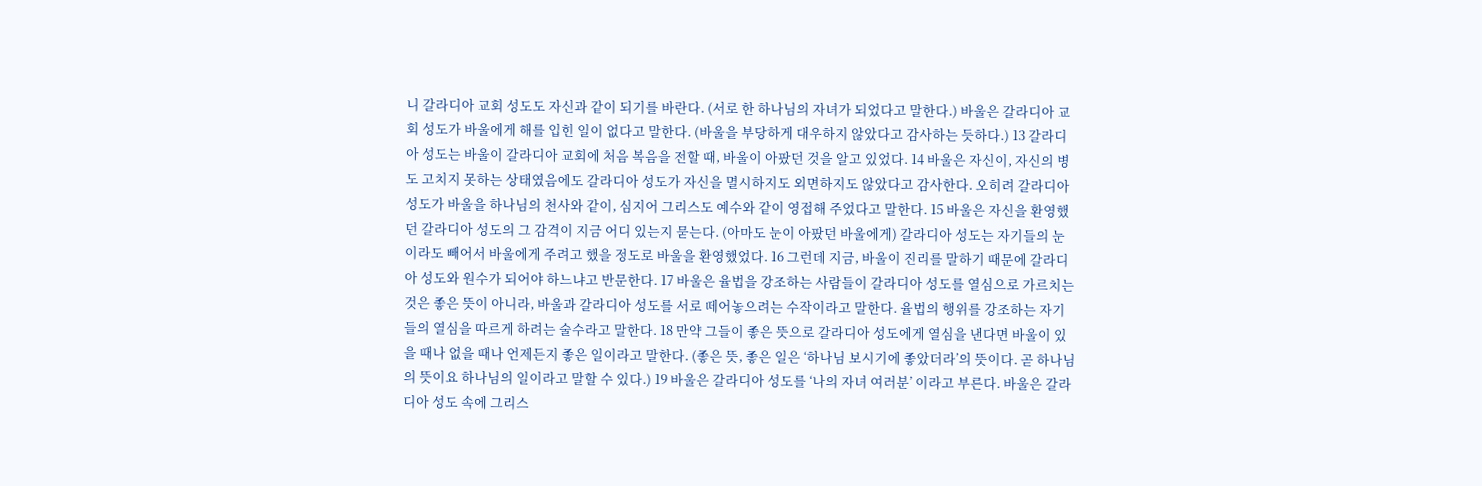니 갈라디아 교회 성도도 자신과 같이 되기를 바란다. (서로 한 하나님의 자녀가 되었다고 말한다.) 바울은 갈라디아 교회 성도가 바울에게 해를 입힌 일이 없다고 말한다. (바울을 부당하게 대우하지 않았다고 감사하는 듯하다.) 13 갈라디아 성도는 바울이 갈라디아 교회에 처음 복음을 전할 때, 바울이 아팠던 것을 알고 있었다. 14 바울은 자신이, 자신의 병도 고치지 못하는 상태였음에도 갈라디아 성도가 자신을 멸시하지도 외면하지도 않았다고 감사한다. 오히려 갈라디아 성도가 바울을 하나님의 천사와 같이, 심지어 그리스도 예수와 같이 영접해 주었다고 말한다. 15 바울은 자신을 환영했던 갈라디아 성도의 그 감격이 지금 어디 있는지 묻는다. (아마도 눈이 아팠던 바울에게) 갈라디아 성도는 자기들의 눈이라도 빼어서 바울에게 주려고 했을 정도로 바울을 환영했었다. 16 그런데 지금, 바울이 진리를 말하기 때문에 갈라디아 성도와 원수가 되어야 하느냐고 반문한다. 17 바울은 율법을 강조하는 사람들이 갈라디아 성도를 열심으로 가르치는 것은 좋은 뜻이 아니라, 바울과 갈라디아 성도를 서로 떼어놓으려는 수작이라고 말한다. 율법의 행위를 강조하는 자기들의 열심을 따르게 하려는 술수라고 말한다. 18 만약 그들이 좋은 뜻으로 갈라디아 성도에게 열심을 낸다면 바울이 있을 때나 없을 때나 언제든지 좋은 일이라고 말한다. (좋은 뜻, 좋은 일은 ‘하나님 보시기에 좋았더라’의 뜻이다. 곧 하나님의 뜻이요 하나님의 일이라고 말할 수 있다.) 19 바울은 갈라디아 성도를 ‘나의 자녀 여러분’ 이라고 부른다. 바울은 갈라디아 성도 속에 그리스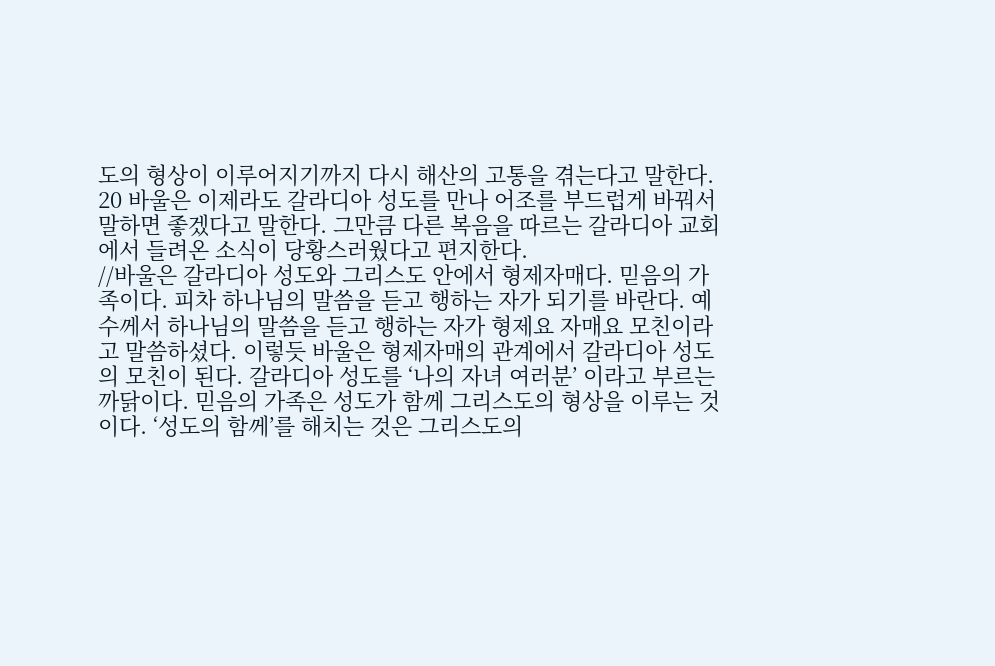도의 형상이 이루어지기까지 다시 해산의 고통을 겪는다고 말한다. 20 바울은 이제라도 갈라디아 성도를 만나 어조를 부드럽게 바꿔서 말하면 좋겠다고 말한다. 그만큼 다른 복음을 따르는 갈라디아 교회에서 들려온 소식이 당황스러웠다고 편지한다.
//바울은 갈라디아 성도와 그리스도 안에서 형제자매다. 믿음의 가족이다. 피차 하나님의 말씀을 듣고 행하는 자가 되기를 바란다. 예수께서 하나님의 말씀을 듣고 행하는 자가 형제요 자매요 모친이라고 말씀하셨다. 이렇듯 바울은 형제자매의 관계에서 갈라디아 성도의 모친이 된다. 갈라디아 성도를 ‘나의 자녀 여러분’ 이라고 부르는 까닭이다. 믿음의 가족은 성도가 함께 그리스도의 형상을 이루는 것이다. ‘성도의 함께’를 해치는 것은 그리스도의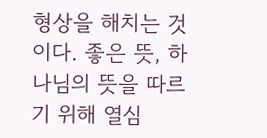형상을 해치는 것이다. 좋은 뜻, 하나님의 뜻을 따르기 위해 열심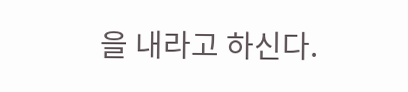을 내라고 하신다.